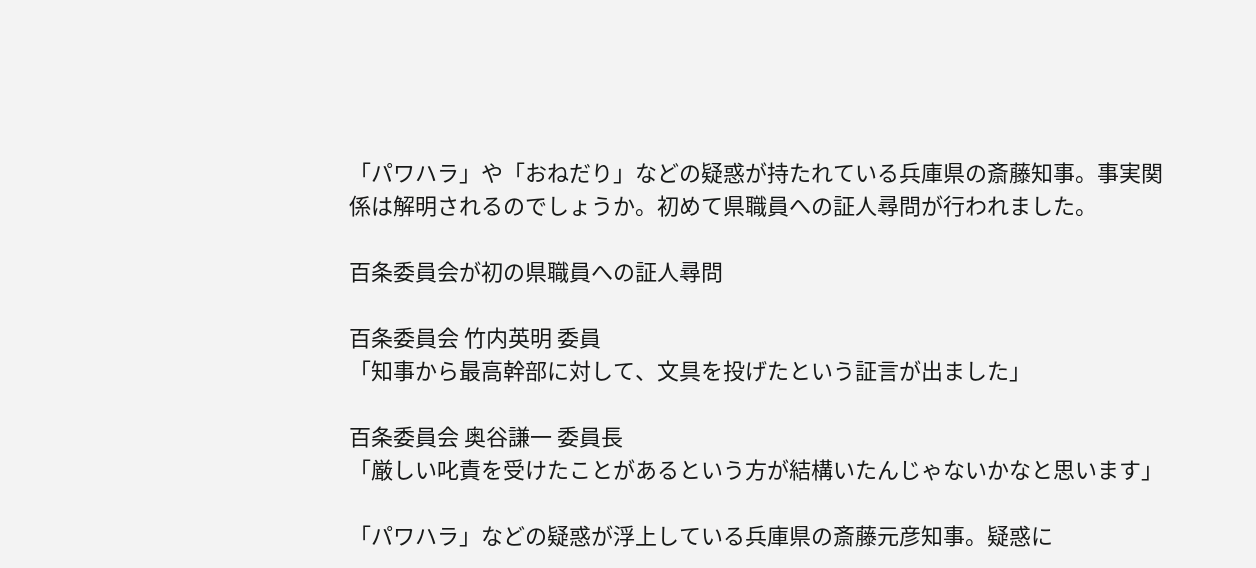「パワハラ」や「おねだり」などの疑惑が持たれている兵庫県の斎藤知事。事実関係は解明されるのでしょうか。初めて県職員への証人尋問が行われました。

百条委員会が初の県職員への証人尋問

百条委員会 竹内英明 委員
「知事から最高幹部に対して、文具を投げたという証言が出ました」

百条委員会 奥谷謙一 委員長
「厳しい叱責を受けたことがあるという方が結構いたんじゃないかなと思います」

「パワハラ」などの疑惑が浮上している兵庫県の斎藤元彦知事。疑惑に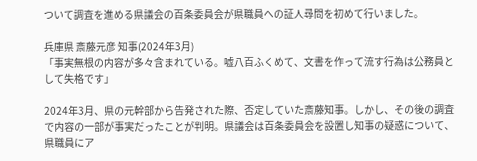ついて調査を進める県議会の百条委員会が県職員への証人尋問を初めて行いました。

兵庫県 斎藤元彦 知事(2024年3月)
「事実無根の内容が多々含まれている。嘘八百ふくめて、文書を作って流す行為は公務員として失格です」

2024年3月、県の元幹部から告発された際、否定していた斎藤知事。しかし、その後の調査で内容の一部が事実だったことが判明。県議会は百条委員会を設置し知事の疑惑について、県職員にア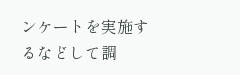ンケートを実施するなどして調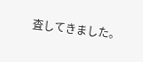査してきました。